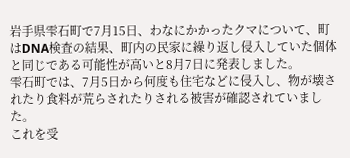岩手県雫石町で7月15日、わなにかかったクマについて、町はDNA検査の結果、町内の民家に繰り返し侵入していた個体と同じである可能性が高いと8月7日に発表しました。
雫石町では、7月5日から何度も住宅などに侵入し、物が壊されたり食料が荒らされたりされる被害が確認されていました。
これを受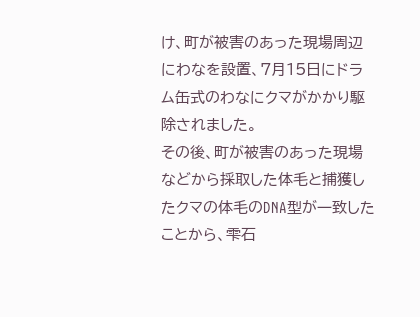け、町が被害のあった現場周辺にわなを設置、7月15日にドラム缶式のわなにクマがかかり駆除されました。
その後、町が被害のあった現場などから採取した体毛と捕獲したクマの体毛のDNA型が一致したことから、雫石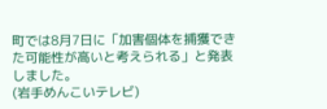町では8月7日に「加害個体を捕獲できた可能性が高いと考えられる」と発表しました。
(岩手めんこいテレビ)